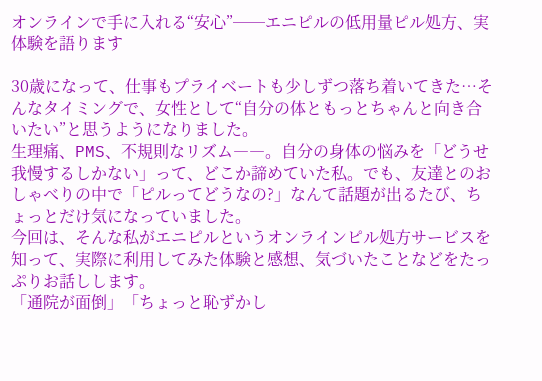オンラインで手に入れる“安心”──エニピルの低用量ピル処方、実体験を語ります

30歳になって、仕事もプライベートも少しずつ落ち着いてきた…そんなタイミングで、女性として“自分の体ともっとちゃんと向き合いたい”と思うようになりました。
生理痛、PMS、不規則なリズム――。自分の身体の悩みを「どうせ我慢するしかない」って、どこか諦めていた私。でも、友達とのおしゃべりの中で「ピルってどうなの?」なんて話題が出るたび、ちょっとだけ気になっていました。
今回は、そんな私がエニピルというオンラインピル処方サービスを知って、実際に利用してみた体験と感想、気づいたことなどをたっぷりお話しします。
「通院が面倒」「ちょっと恥ずかし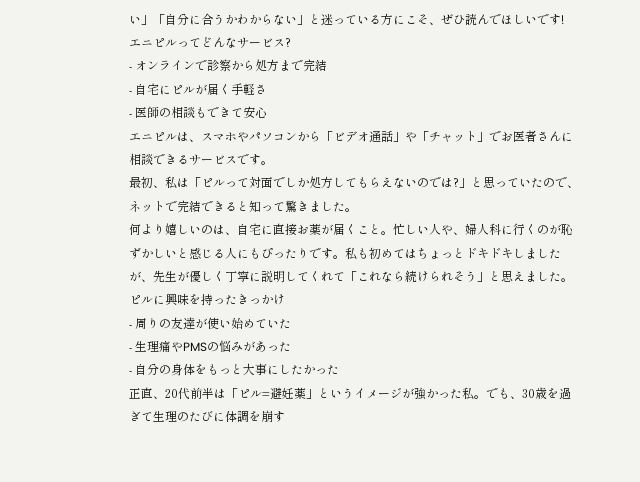い」「自分に合うかわからない」と迷っている方にこそ、ぜひ読んでほしいです!
エニピルってどんなサービス?
- オンラインで診察から処方まで完結
- 自宅にピルが届く手軽さ
- 医師の相談もできて安心
エニピルは、スマホやパソコンから「ビデオ通話」や「チャット」でお医者さんに相談できるサービスです。
最初、私は「ピルって対面でしか処方してもらえないのでは?」と思っていたので、ネットで完結できると知って驚きました。
何より嬉しいのは、自宅に直接お薬が届くこと。忙しい人や、婦人科に行くのが恥ずかしいと感じる人にもぴったりです。私も初めてはちょっとドキドキしましたが、先生が優しく丁寧に説明してくれて「これなら続けられそう」と思えました。
ピルに興味を持ったきっかけ
- 周りの友達が使い始めていた
- 生理痛やPMSの悩みがあった
- 自分の身体をもっと大事にしたかった
正直、20代前半は「ピル=避妊薬」というイメージが強かった私。でも、30歳を過ぎて生理のたびに体調を崩す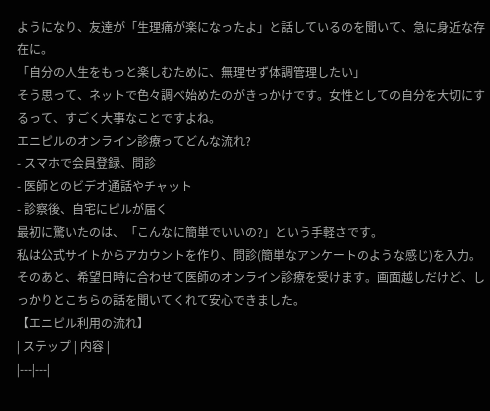ようになり、友達が「生理痛が楽になったよ」と話しているのを聞いて、急に身近な存在に。
「自分の人生をもっと楽しむために、無理せず体調管理したい」
そう思って、ネットで色々調べ始めたのがきっかけです。女性としての自分を大切にするって、すごく大事なことですよね。
エニピルのオンライン診療ってどんな流れ?
- スマホで会員登録、問診
- 医師とのビデオ通話やチャット
- 診察後、自宅にピルが届く
最初に驚いたのは、「こんなに簡単でいいの?」という手軽さです。
私は公式サイトからアカウントを作り、問診(簡単なアンケートのような感じ)を入力。そのあと、希望日時に合わせて医師のオンライン診療を受けます。画面越しだけど、しっかりとこちらの話を聞いてくれて安心できました。
【エニピル利用の流れ】
| ステップ | 内容 |
|---|---|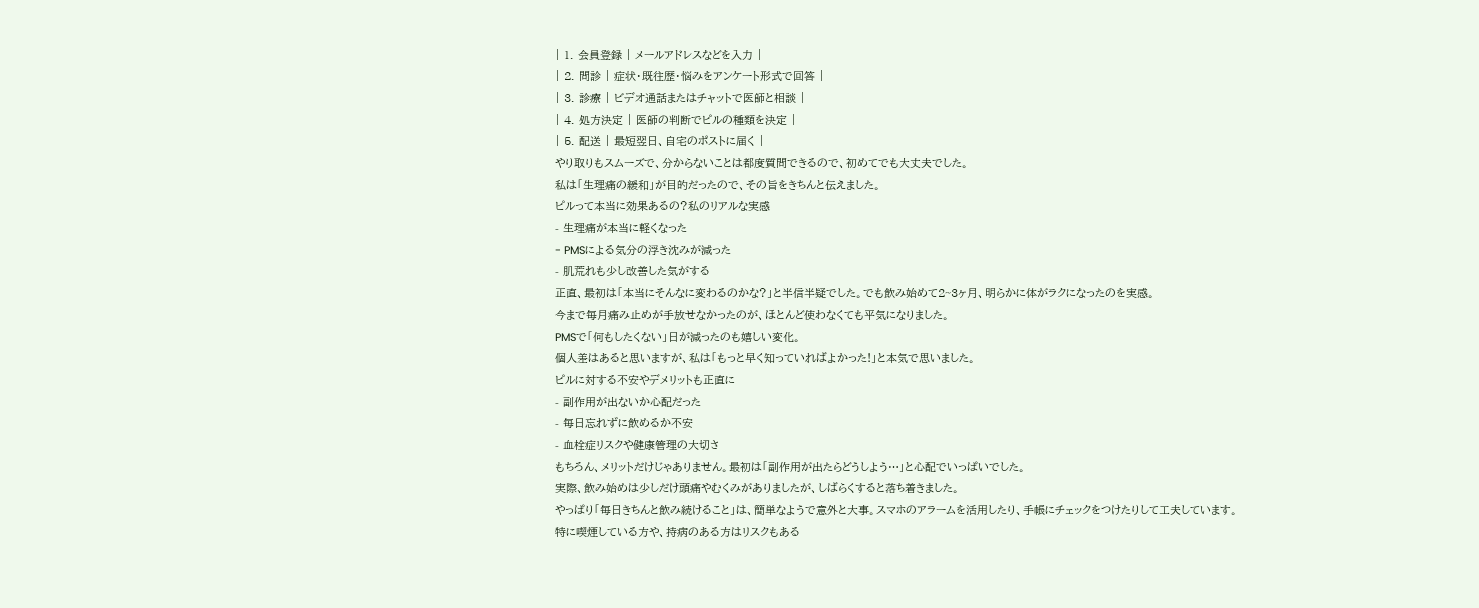| 1. 会員登録 | メールアドレスなどを入力 |
| 2. 問診 | 症状・既往歴・悩みをアンケート形式で回答 |
| 3. 診療 | ビデオ通話またはチャットで医師と相談 |
| 4. 処方決定 | 医師の判断でピルの種類を決定 |
| 5. 配送 | 最短翌日、自宅のポストに届く |
やり取りもスムーズで、分からないことは都度質問できるので、初めてでも大丈夫でした。
私は「生理痛の緩和」が目的だったので、その旨をきちんと伝えました。
ピルって本当に効果あるの?私のリアルな実感
- 生理痛が本当に軽くなった
- PMSによる気分の浮き沈みが減った
- 肌荒れも少し改善した気がする
正直、最初は「本当にそんなに変わるのかな?」と半信半疑でした。でも飲み始めて2~3ヶ月、明らかに体がラクになったのを実感。
今まで毎月痛み止めが手放せなかったのが、ほとんど使わなくても平気になりました。
PMSで「何もしたくない」日が減ったのも嬉しい変化。
個人差はあると思いますが、私は「もっと早く知っていればよかった!」と本気で思いました。
ピルに対する不安やデメリットも正直に
- 副作用が出ないか心配だった
- 毎日忘れずに飲めるか不安
- 血栓症リスクや健康管理の大切さ
もちろん、メリットだけじゃありません。最初は「副作用が出たらどうしよう…」と心配でいっぱいでした。
実際、飲み始めは少しだけ頭痛やむくみがありましたが、しばらくすると落ち着きました。
やっぱり「毎日きちんと飲み続けること」は、簡単なようで意外と大事。スマホのアラームを活用したり、手帳にチェックをつけたりして工夫しています。
特に喫煙している方や、持病のある方はリスクもある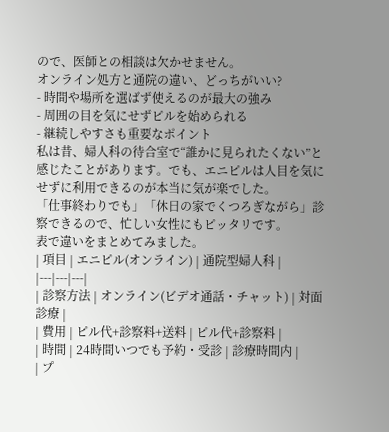ので、医師との相談は欠かせません。
オンライン処方と通院の違い、どっちがいい?
- 時間や場所を選ばず使えるのが最大の強み
- 周囲の目を気にせずピルを始められる
- 継続しやすさも重要なポイント
私は昔、婦人科の待合室で“誰かに見られたくない”と感じたことがあります。でも、エニピルは人目を気にせずに利用できるのが本当に気が楽でした。
「仕事終わりでも」「休日の家でくつろぎながら」診察できるので、忙しい女性にもピッタリです。
表で違いをまとめてみました。
| 項目 | エニピル(オンライン) | 通院型婦人科 |
|---|---|---|
| 診察方法 | オンライン(ビデオ通話・チャット) | 対面診療 |
| 費用 | ピル代+診察料+送料 | ピル代+診察料 |
| 時間 | 24時間いつでも予約・受診 | 診療時間内 |
| プ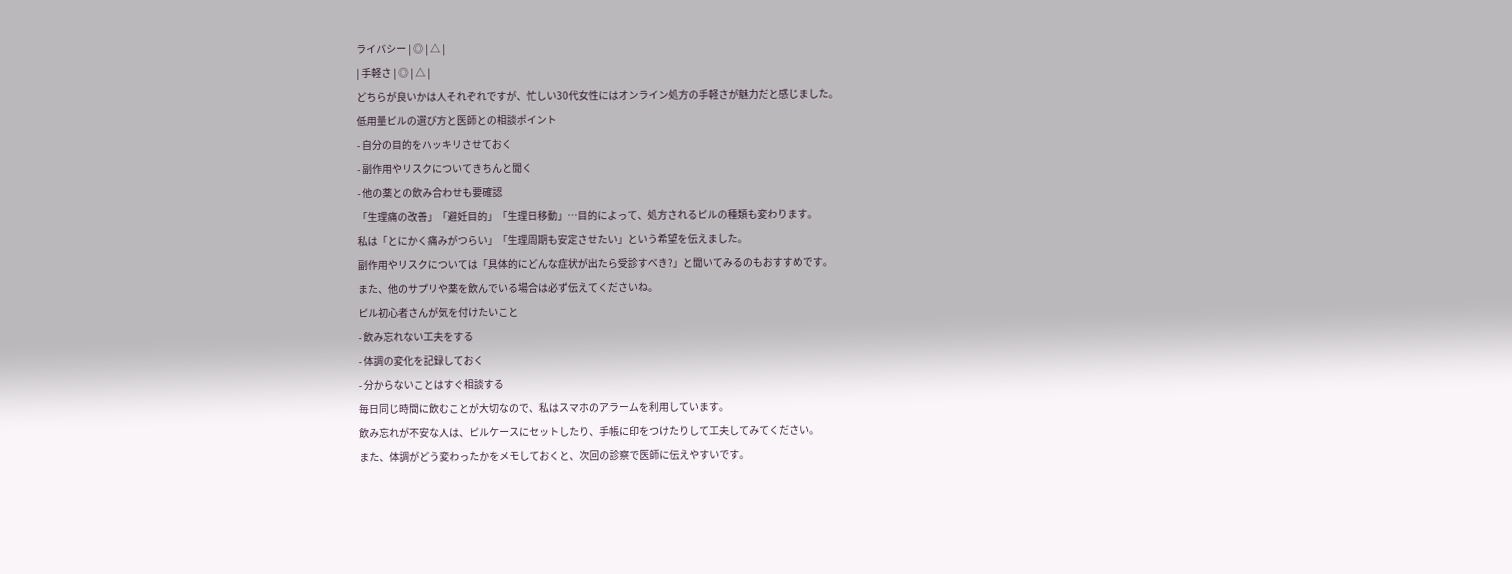ライバシー | ◎ | △ |
| 手軽さ | ◎ | △ |
どちらが良いかは人それぞれですが、忙しい30代女性にはオンライン処方の手軽さが魅力だと感じました。
低用量ピルの選び方と医師との相談ポイント
- 自分の目的をハッキリさせておく
- 副作用やリスクについてきちんと聞く
- 他の薬との飲み合わせも要確認
「生理痛の改善」「避妊目的」「生理日移動」…目的によって、処方されるピルの種類も変わります。
私は「とにかく痛みがつらい」「生理周期も安定させたい」という希望を伝えました。
副作用やリスクについては「具体的にどんな症状が出たら受診すべき?」と聞いてみるのもおすすめです。
また、他のサプリや薬を飲んでいる場合は必ず伝えてくださいね。
ピル初心者さんが気を付けたいこと
- 飲み忘れない工夫をする
- 体調の変化を記録しておく
- 分からないことはすぐ相談する
毎日同じ時間に飲むことが大切なので、私はスマホのアラームを利用しています。
飲み忘れが不安な人は、ピルケースにセットしたり、手帳に印をつけたりして工夫してみてください。
また、体調がどう変わったかをメモしておくと、次回の診察で医師に伝えやすいです。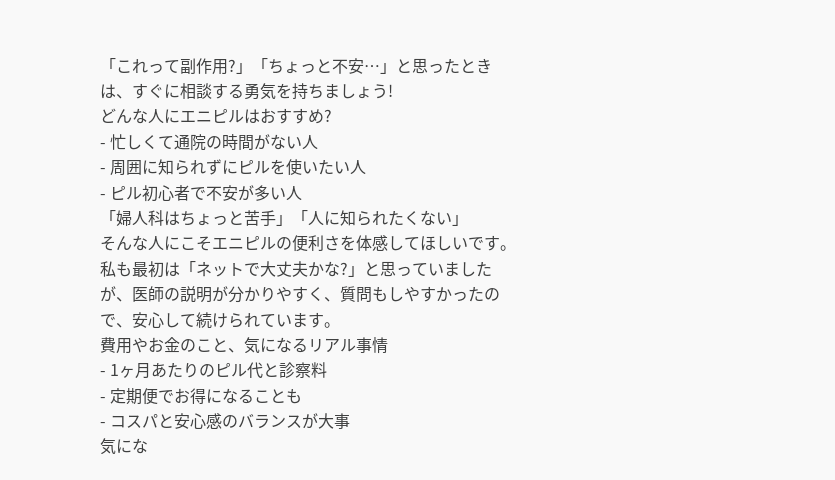「これって副作用?」「ちょっと不安…」と思ったときは、すぐに相談する勇気を持ちましょう!
どんな人にエニピルはおすすめ?
- 忙しくて通院の時間がない人
- 周囲に知られずにピルを使いたい人
- ピル初心者で不安が多い人
「婦人科はちょっと苦手」「人に知られたくない」
そんな人にこそエニピルの便利さを体感してほしいです。
私も最初は「ネットで大丈夫かな?」と思っていましたが、医師の説明が分かりやすく、質問もしやすかったので、安心して続けられています。
費用やお金のこと、気になるリアル事情
- 1ヶ月あたりのピル代と診察料
- 定期便でお得になることも
- コスパと安心感のバランスが大事
気にな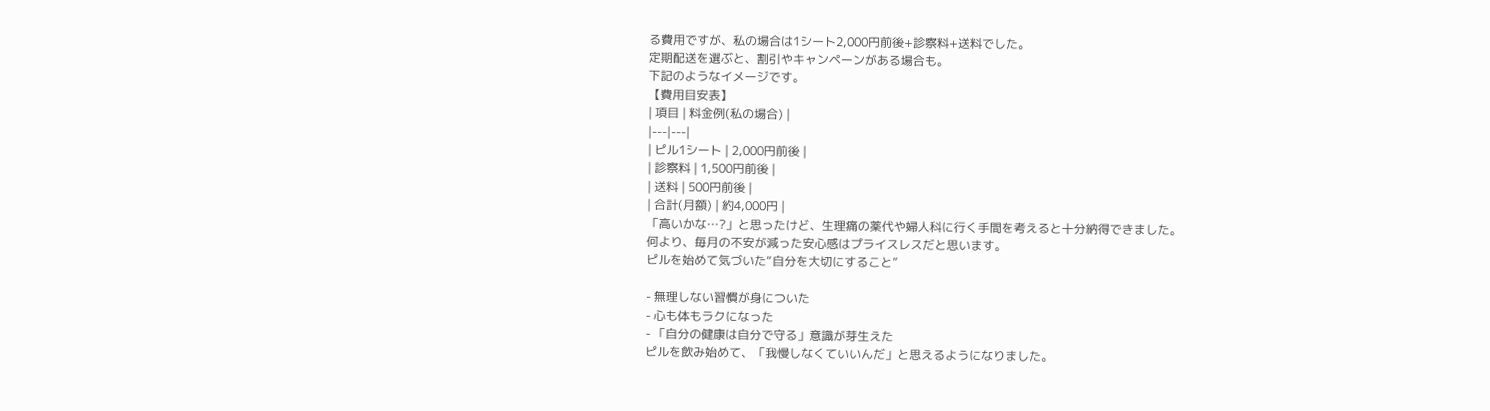る費用ですが、私の場合は1シート2,000円前後+診察料+送料でした。
定期配送を選ぶと、割引やキャンペーンがある場合も。
下記のようなイメージです。
【費用目安表】
| 項目 | 料金例(私の場合) |
|---|---|
| ピル1シート | 2,000円前後 |
| 診察料 | 1,500円前後 |
| 送料 | 500円前後 |
| 合計(月額) | 約4,000円 |
「高いかな…?」と思ったけど、生理痛の薬代や婦人科に行く手間を考えると十分納得できました。
何より、毎月の不安が減った安心感はプライスレスだと思います。
ピルを始めて気づいた“自分を大切にすること”

- 無理しない習慣が身についた
- 心も体もラクになった
- 「自分の健康は自分で守る」意識が芽生えた
ピルを飲み始めて、「我慢しなくていいんだ」と思えるようになりました。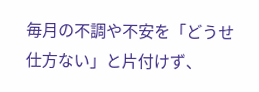毎月の不調や不安を「どうせ仕方ない」と片付けず、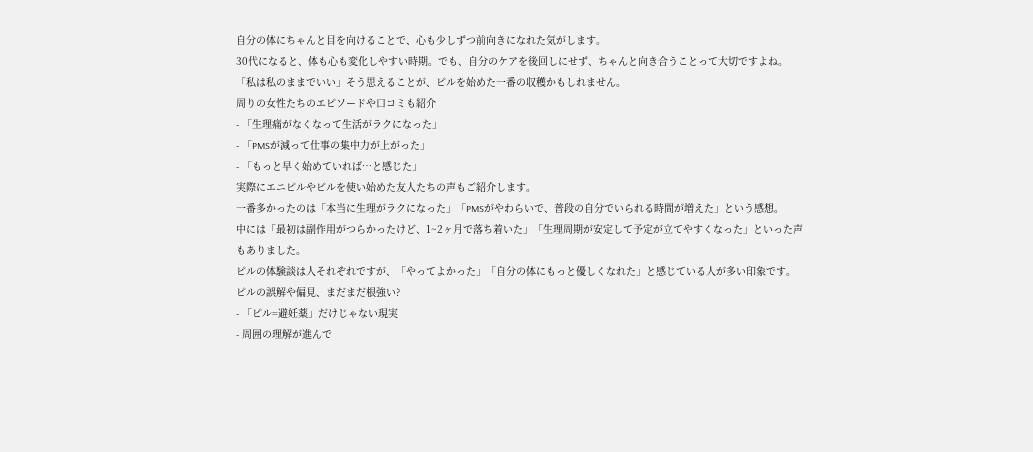自分の体にちゃんと目を向けることで、心も少しずつ前向きになれた気がします。
30代になると、体も心も変化しやすい時期。でも、自分のケアを後回しにせず、ちゃんと向き合うことって大切ですよね。
「私は私のままでいい」そう思えることが、ピルを始めた一番の収穫かもしれません。
周りの女性たちのエピソードや口コミも紹介
- 「生理痛がなくなって生活がラクになった」
- 「PMSが減って仕事の集中力が上がった」
- 「もっと早く始めていれば…と感じた」
実際にエニピルやピルを使い始めた友人たちの声もご紹介します。
一番多かったのは「本当に生理がラクになった」「PMSがやわらいで、普段の自分でいられる時間が増えた」という感想。
中には「最初は副作用がつらかったけど、1~2ヶ月で落ち着いた」「生理周期が安定して予定が立てやすくなった」といった声もありました。
ピルの体験談は人それぞれですが、「やってよかった」「自分の体にもっと優しくなれた」と感じている人が多い印象です。
ピルの誤解や偏見、まだまだ根強い?
- 「ピル=避妊薬」だけじゃない現実
- 周囲の理解が進んで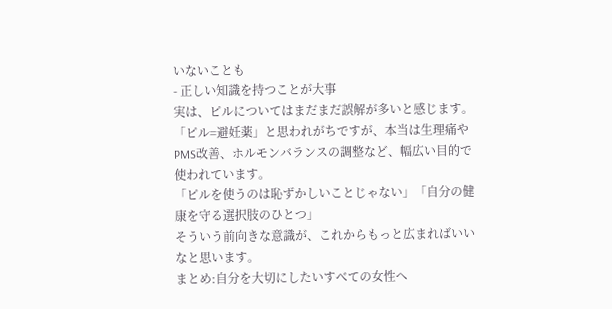いないことも
- 正しい知識を持つことが大事
実は、ピルについてはまだまだ誤解が多いと感じます。
「ピル=避妊薬」と思われがちですが、本当は生理痛やPMS改善、ホルモンバランスの調整など、幅広い目的で使われています。
「ピルを使うのは恥ずかしいことじゃない」「自分の健康を守る選択肢のひとつ」
そういう前向きな意識が、これからもっと広まればいいなと思います。
まとめ:自分を大切にしたいすべての女性へ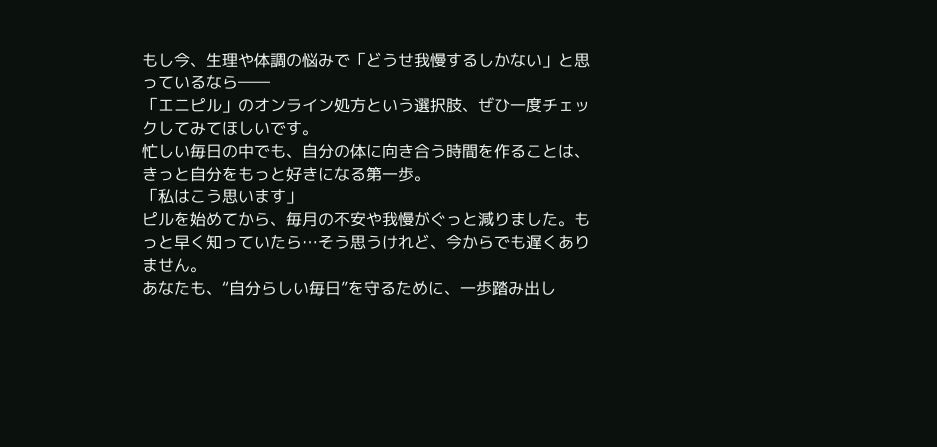もし今、生理や体調の悩みで「どうせ我慢するしかない」と思っているなら――
「エニピル」のオンライン処方という選択肢、ぜひ一度チェックしてみてほしいです。
忙しい毎日の中でも、自分の体に向き合う時間を作ることは、きっと自分をもっと好きになる第一歩。
「私はこう思います」
ピルを始めてから、毎月の不安や我慢がぐっと減りました。もっと早く知っていたら…そう思うけれど、今からでも遅くありません。
あなたも、“自分らしい毎日”を守るために、一歩踏み出し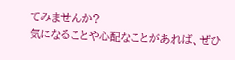てみませんか?
気になることや心配なことがあれば、ぜひ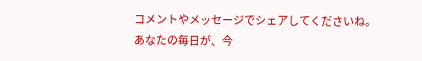コメントやメッセージでシェアしてくださいね。
あなたの毎日が、今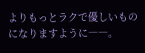よりもっとラクで優しいものになりますように――。